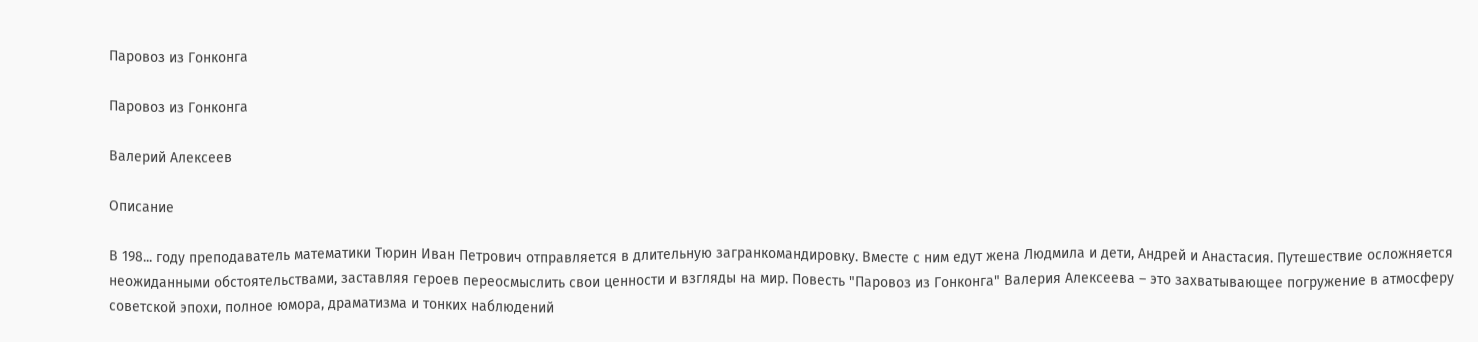Паровоз из Гонконга

Паровоз из Гонконга

Валерий Алексеев

Описание

В 198... году преподаватель математики Тюрин Иван Петрович отправляется в длительную загранкомандировку. Вместе с ним едут жена Людмила и дети, Андрей и Анастасия. Путешествие осложняется неожиданными обстоятельствами, заставляя героев переосмыслить свои ценности и взгляды на мир. Повесть "Паровоз из Гонконга" Валерия Алексеева – это захватывающее погружение в атмосферу советской эпохи, полное юмора, драматизма и тонких наблюдений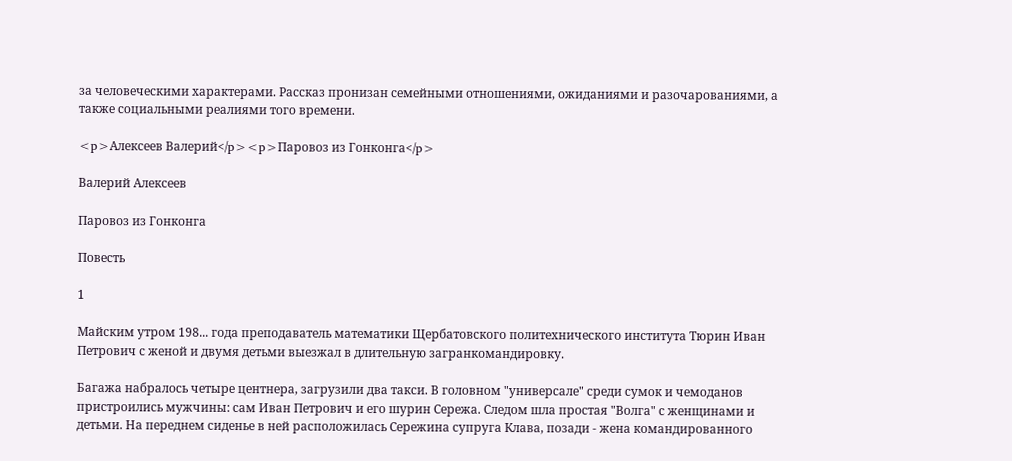за человеческими характерами. Рассказ пронизан семейными отношениями, ожиданиями и разочарованиями, а также социальными реалиями того времени.

<p>Алексеев Валерий</p><p>Паровоз из Гонконга</p>

Валерий Алексеев

Паровоз из Гонконга

Повесть

1

Майским утром 198... года преподаватель математики Щербатовского политехнического института Тюрин Иван Петрович с женой и двумя детьми выезжал в длительную загранкомандировку.

Багажа набралось четыре центнера, загрузили два такси. В головном "универсале" среди сумок и чемоданов пристроились мужчины: сам Иван Петрович и его шурин Сережа. Следом шла простая "Волга" с женщинами и детьми. На переднем сиденье в ней расположилась Сережина супруга Клава, позади - жена командированного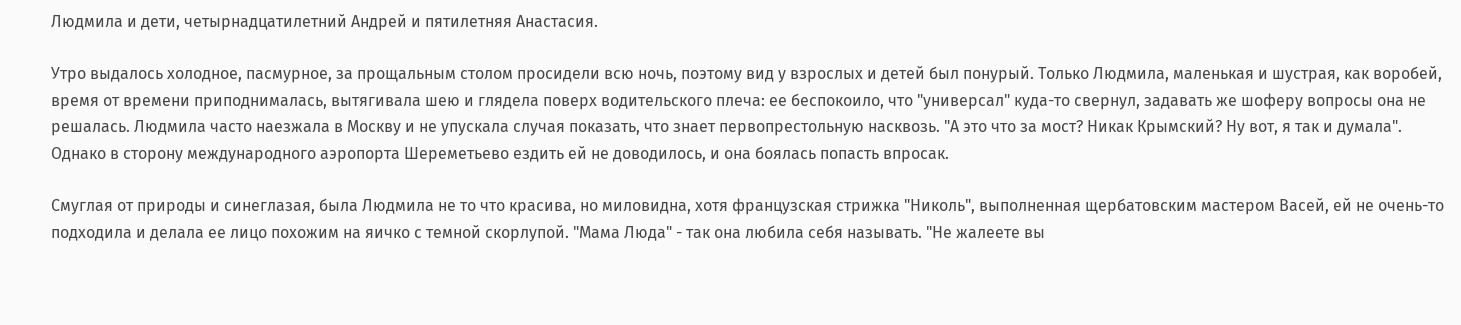Людмила и дети, четырнадцатилетний Андрей и пятилетняя Анастасия.

Утро выдалось холодное, пасмурное, за прощальным столом просидели всю ночь, поэтому вид у взрослых и детей был понурый. Только Людмила, маленькая и шустрая, как воробей, время от времени приподнималась, вытягивала шею и глядела поверх водительского плеча: ее беспокоило, что "универсал" куда-то свернул, задавать же шоферу вопросы она не решалась. Людмила часто наезжала в Москву и не упускала случая показать, что знает первопрестольную насквозь. "А это что за мост? Никак Крымский? Ну вот, я так и думала". Однако в сторону международного аэропорта Шереметьево ездить ей не доводилось, и она боялась попасть впросак.

Смуглая от природы и синеглазая, была Людмила не то что красива, но миловидна, хотя французская стрижка "Николь", выполненная щербатовским мастером Васей, ей не очень-то подходила и делала ее лицо похожим на яичко с темной скорлупой. "Мама Люда" - так она любила себя называть. "Не жалеете вы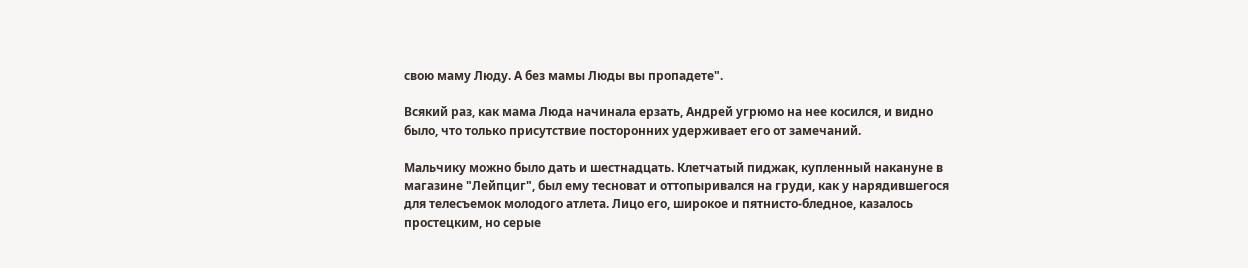свою маму Люду. А без мамы Люды вы пропадете".

Всякий раз, как мама Люда начинала ерзать, Андрей угрюмо на нее косился, и видно было, что только присутствие посторонних удерживает его от замечаний.

Мальчику можно было дать и шестнадцать. Клетчатый пиджак, купленный накануне в магазине "Лейпциг", был ему тесноват и оттопыривался на груди, как у нарядившегося для телесъемок молодого атлета. Лицо его, широкое и пятнисто-бледное, казалось простецким, но серые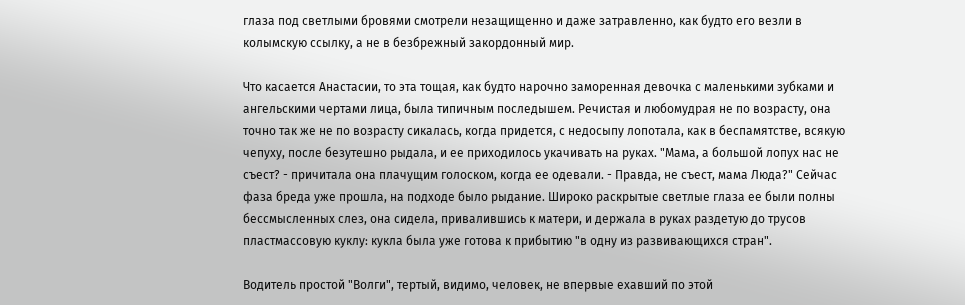глаза под светлыми бровями смотрели незащищенно и даже затравленно, как будто его везли в колымскую ссылку, а не в безбрежный закордонный мир.

Что касается Анастасии, то эта тощая, как будто нарочно заморенная девочка с маленькими зубками и ангельскими чертами лица, была типичным последышем. Речистая и любомудрая не по возрасту, она точно так же не по возрасту сикалась, когда придется, с недосыпу лопотала, как в беспамятстве, всякую чепуху, после безутешно рыдала, и ее приходилось укачивать на руках. "Мама, а большой лопух нас не съест? - причитала она плачущим голоском, когда ее одевали. - Правда, не съест, мама Люда?" Сейчас фаза бреда уже прошла, на подходе было рыдание. Широко раскрытые светлые глаза ее были полны бессмысленных слез, она сидела, привалившись к матери, и держала в руках раздетую до трусов пластмассовую куклу: кукла была уже готова к прибытию "в одну из развивающихся стран".

Водитель простой "Волги", тертый, видимо, человек, не впервые ехавший по этой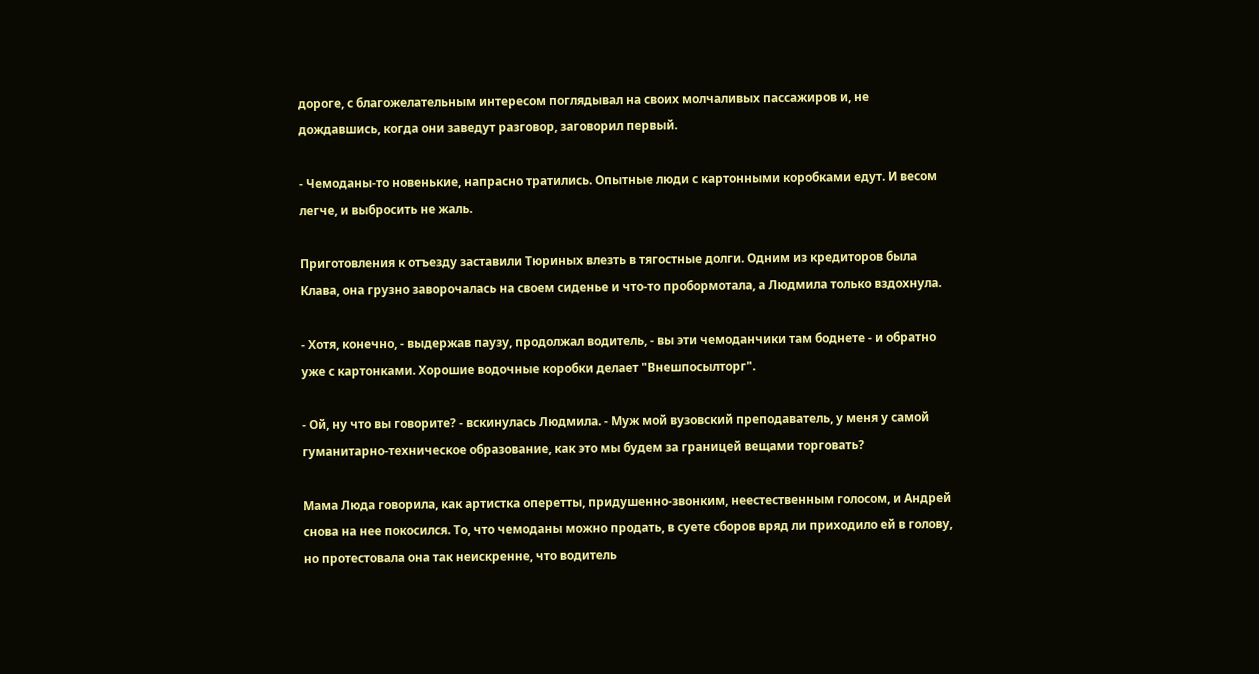дороге, с благожелательным интересом поглядывал на своих молчаливых пассажиров и, не дождавшись, когда они заведут разговор, заговорил первый.

- Чемоданы-то новенькие, напрасно тратились. Опытные люди с картонными коробками едут. И весом легче, и выбросить не жаль.

Приготовления к отъезду заставили Тюриных влезть в тягостные долги. Одним из кредиторов была Клава, она грузно заворочалась на своем сиденье и что-то пробормотала, а Людмила только вздохнула.

- Хотя, конечно, - выдержав паузу, продолжал водитель, - вы эти чемоданчики там боднете - и обратно уже с картонками. Хорошие водочные коробки делает "Внешпосылторг".

- Ой, ну что вы говорите? - вскинулась Людмила. - Муж мой вузовский преподаватель, у меня у самой гуманитарно-техническое образование, как это мы будем за границей вещами торговать?

Мама Люда говорила, как артистка оперетты, придушенно-звонким, неестественным голосом, и Андрей снова на нее покосился. То, что чемоданы можно продать, в суете сборов вряд ли приходило ей в голову, но протестовала она так неискренне, что водитель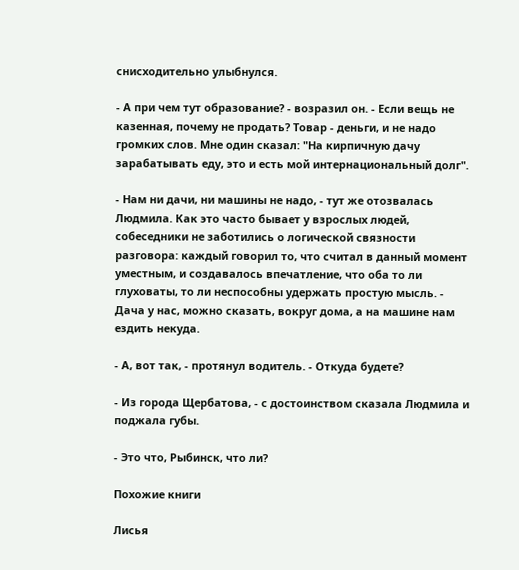снисходительно улыбнулся.

- А при чем тут образование? - возразил он. - Если вещь не казенная, почему не продать? Товар - деньги, и не надо громких слов. Мне один сказал: "На кирпичную дачу зарабатывать еду, это и есть мой интернациональный долг".

- Нам ни дачи, ни машины не надо, - тут же отозвалась Людмила. Как это часто бывает у взрослых людей, собеседники не заботились о логической связности разговора: каждый говорил то, что считал в данный момент уместным, и создавалось впечатление, что оба то ли глуховаты, то ли неспособны удержать простую мысль. - Дача у нас, можно сказать, вокруг дома, а на машине нам ездить некуда.

- А, вот так, - протянул водитель. - Откуда будете?

- Из города Щербатова, - с достоинством сказала Людмила и поджала губы.

- Это что, Рыбинск, что ли?

Похожие книги

Лисья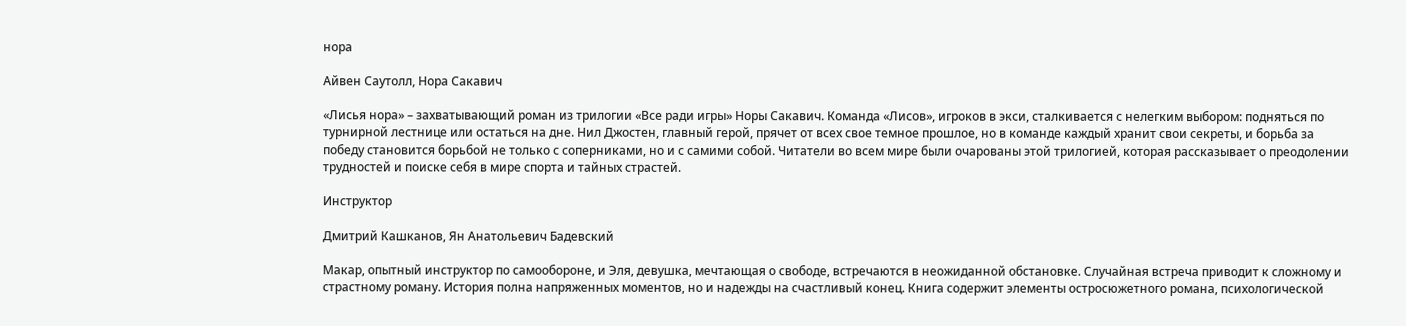нора

Айвен Саутолл, Нора Сакавич

«Лисья нора» – захватывающий роман из трилогии «Все ради игры» Норы Сакавич. Команда «Лисов», игроков в экси, сталкивается с нелегким выбором: подняться по турнирной лестнице или остаться на дне. Нил Джостен, главный герой, прячет от всех свое темное прошлое, но в команде каждый хранит свои секреты, и борьба за победу становится борьбой не только с соперниками, но и с самими собой. Читатели во всем мире были очарованы этой трилогией, которая рассказывает о преодолении трудностей и поиске себя в мире спорта и тайных страстей.

Инструктор

Дмитрий Кашканов, Ян Анатольевич Бадевский

Макар, опытный инструктор по самообороне, и Эля, девушка, мечтающая о свободе, встречаются в неожиданной обстановке. Случайная встреча приводит к сложному и страстному роману. История полна напряженных моментов, но и надежды на счастливый конец. Книга содержит элементы остросюжетного романа, психологической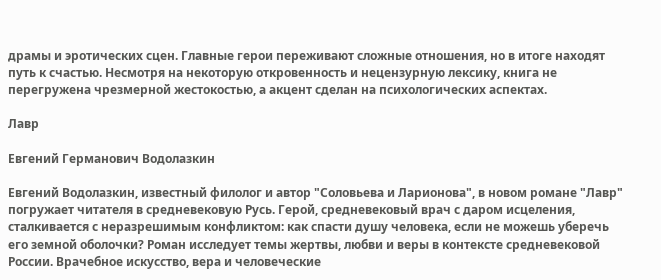драмы и эротических сцен. Главные герои переживают сложные отношения, но в итоге находят путь к счастью. Несмотря на некоторую откровенность и нецензурную лексику, книга не перегружена чрезмерной жестокостью, а акцент сделан на психологических аспектах.

Лавр

Евгений Германович Водолазкин

Евгений Водолазкин, известный филолог и автор "Соловьева и Ларионова", в новом романе "Лавр" погружает читателя в средневековую Русь. Герой, средневековый врач с даром исцеления, сталкивается с неразрешимым конфликтом: как спасти душу человека, если не можешь уберечь его земной оболочки? Роман исследует темы жертвы, любви и веры в контексте средневековой России. Врачебное искусство, вера и человеческие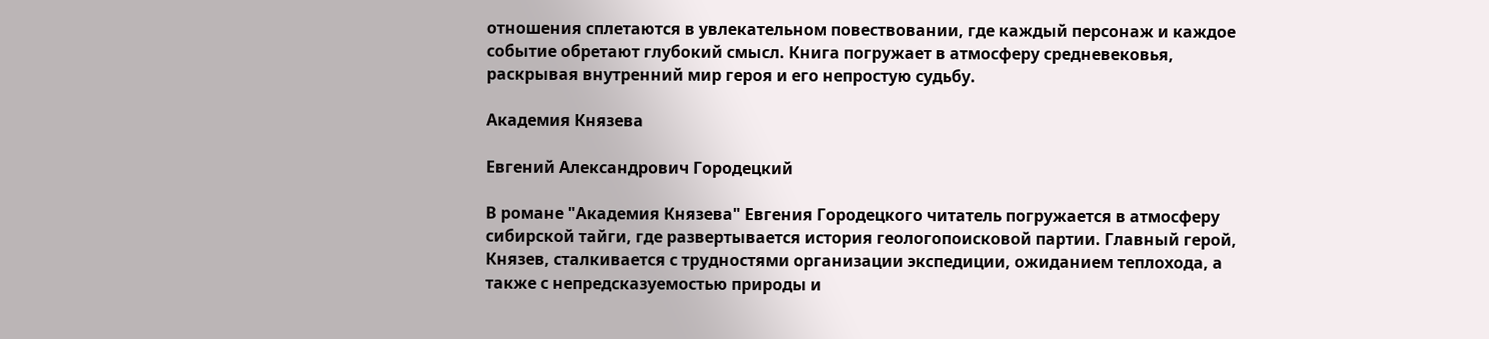отношения сплетаются в увлекательном повествовании, где каждый персонаж и каждое событие обретают глубокий смысл. Книга погружает в атмосферу средневековья, раскрывая внутренний мир героя и его непростую судьбу.

Академия Князева

Евгений Александрович Городецкий

В романе "Академия Князева" Евгения Городецкого читатель погружается в атмосферу сибирской тайги, где развертывается история геологопоисковой партии. Главный герой, Князев, сталкивается с трудностями организации экспедиции, ожиданием теплохода, а также с непредсказуемостью природы и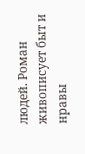людей. Роман живописует быт и нравы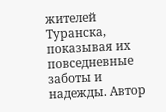жителей Туранска, показывая их повседневные заботы и надежды. Автор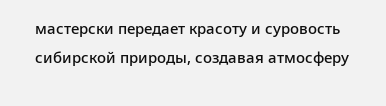мастерски передает красоту и суровость сибирской природы, создавая атмосферу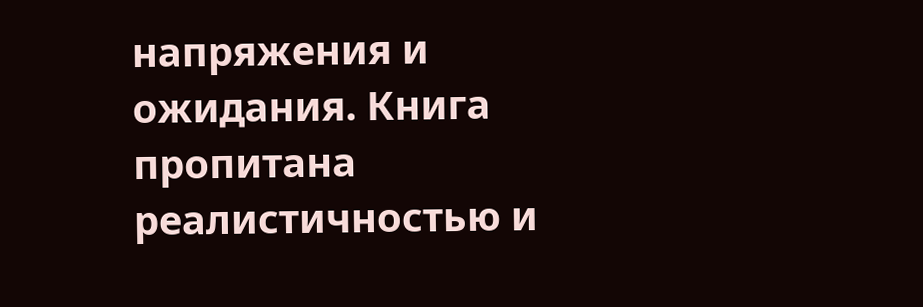напряжения и ожидания. Книга пропитана реалистичностью и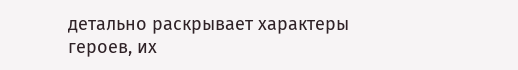детально раскрывает характеры героев, их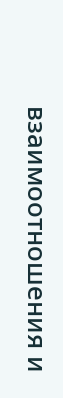взаимоотношения и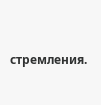стремления.